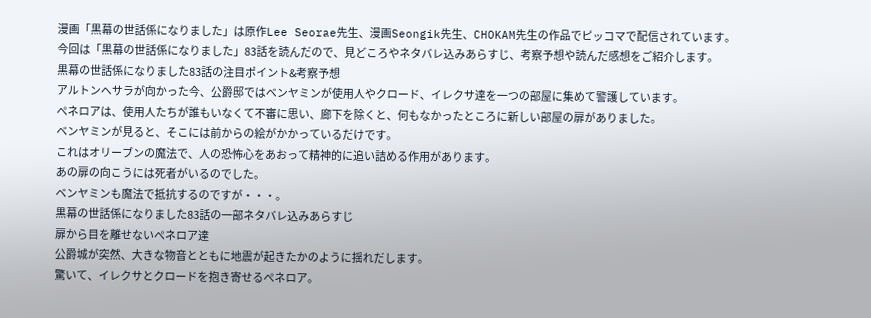漫画「黒幕の世話係になりました」は原作Lee Seorae先生、漫画Seongik先生、CHOKAM先生の作品でピッコマで配信されています。
今回は「黒幕の世話係になりました」83話を読んだので、見どころやネタバレ込みあらすじ、考察予想や読んだ感想をご紹介します。
黒幕の世話係になりました83話の注目ポイント&考察予想
アルトンへサラが向かった今、公爵邸ではベンヤミンが使用人やクロード、イレクサ達を一つの部屋に集めて警護しています。
ぺネロアは、使用人たちが誰もいなくて不審に思い、廊下を除くと、何もなかったところに新しい部屋の扉がありました。
ベンヤミンが見ると、そこには前からの絵がかかっているだけです。
これはオリーブンの魔法で、人の恐怖心をあおって精神的に追い詰める作用があります。
あの扉の向こうには死者がいるのでした。
ベンヤミンも魔法で抵抗するのですが・・・。
黒幕の世話係になりました83話の一部ネタバレ込みあらすじ
扉から目を離せないぺネロア達
公爵城が突然、大きな物音とともに地震が起きたかのように揺れだします。
驚いて、イレクサとクロードを抱き寄せるぺネロア。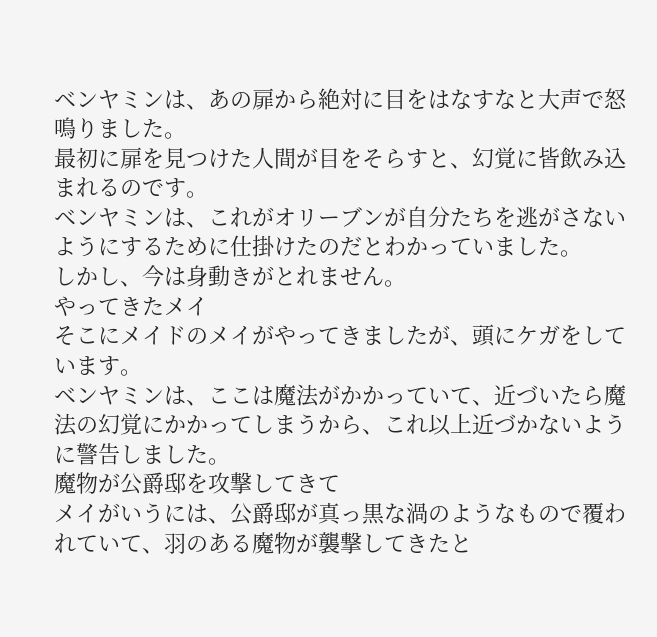ベンヤミンは、あの扉から絶対に目をはなすなと大声で怒鳴りました。
最初に扉を見つけた人間が目をそらすと、幻覚に皆飲み込まれるのです。
ベンヤミンは、これがオリーブンが自分たちを逃がさないようにするために仕掛けたのだとわかっていました。
しかし、今は身動きがとれません。
やってきたメイ
そこにメイドのメイがやってきましたが、頭にケガをしています。
ベンヤミンは、ここは魔法がかかっていて、近づいたら魔法の幻覚にかかってしまうから、これ以上近づかないように警告しました。
魔物が公爵邸を攻撃してきて
メイがいうには、公爵邸が真っ黒な渦のようなもので覆われていて、羽のある魔物が襲撃してきたと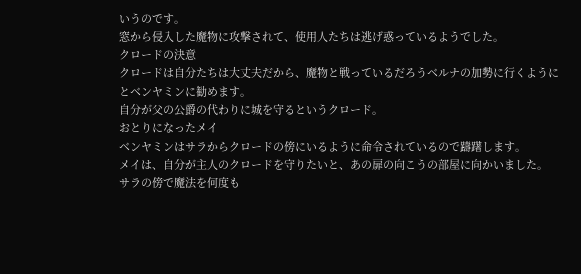いうのです。
窓から侵入した魔物に攻撃されて、使用人たちは逃げ惑っているようでした。
クロードの決意
クロードは自分たちは大丈夫だから、魔物と戦っているだろうベルナの加勢に行くようにとベンヤミンに勧めます。
自分が父の公爵の代わりに城を守るというクロード。
おとりになったメイ
ベンヤミンはサラからクロードの傍にいるように命令されているので躊躇します。
メイは、自分が主人のクロードを守りたいと、あの扉の向こうの部屋に向かいました。
サラの傍で魔法を何度も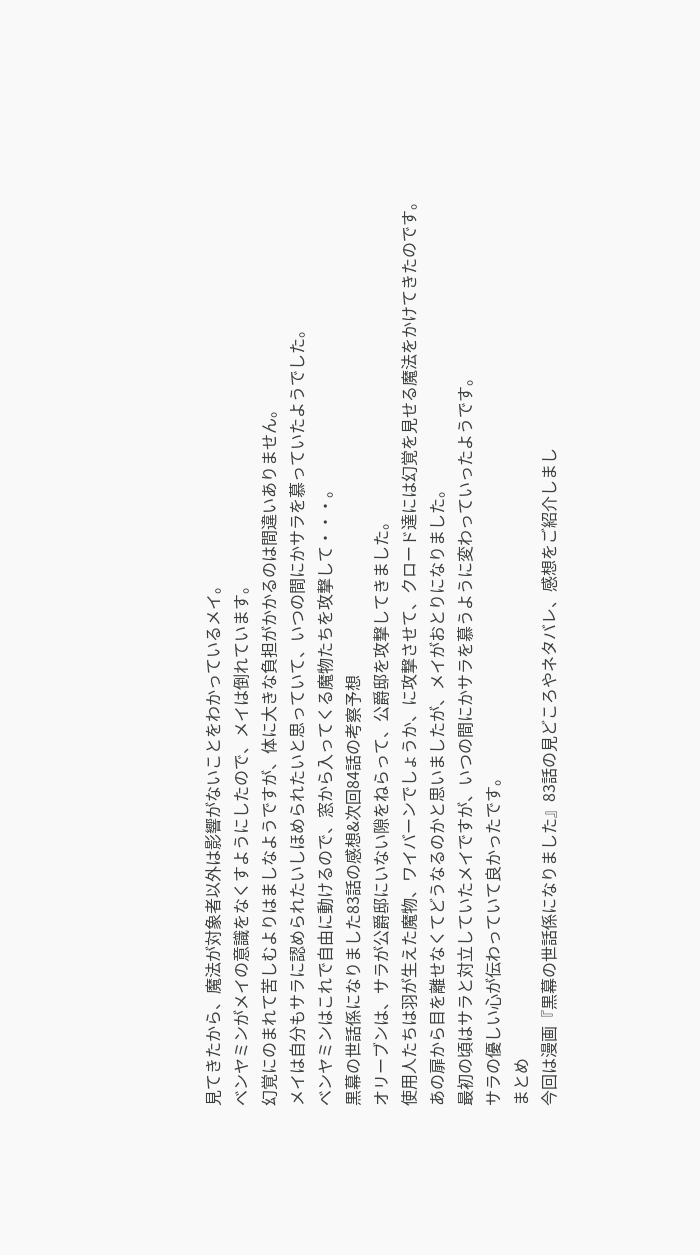見てきたから、魔法が対象者以外は影響がないことをわかっているメイ。
ベンヤミンがメイの意識をなくすようにしたので、メイは倒れています。
幻覚にのまれて苦しむよりはましなようですが、体に大きな負担がかかるのは間違いありません。
メイは自分もサラに認められたいしほめられたいと思っていて、いつの間にかサラを慕っていたようでした。
ベンヤミンはこれで自由に動けるので、窓から入ってくる魔物たちを攻撃して・・・。
黒幕の世話係になりました83話の感想&次回84話の考察予想
オリーブンは、サラが公爵邸にいない隙をねらって、公爵邸を攻撃してきました。
使用人たちは羽が生えた魔物、ワイバーンでしょうか、に攻撃させて、クロード達には幻覚を見せる魔法をかけてきたのです。
あの扉から目を離せなくてどうなるのかと思いましたが、メイがおとりになりました。
最初の頃はサラと対立していたメイですが、いつの間にかサラを慕うように変わっていったようです。
サラの優しい心が伝わっていて良かったです。
まとめ
今回は漫画『黒幕の世話係になりました』83話の見どころやネタバレ、感想をご紹介しまし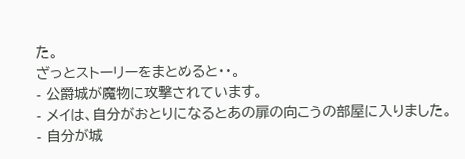た。
ざっとストーリーをまとめると・・。
- 公爵城が魔物に攻撃されています。
- メイは、自分がおとりになるとあの扉の向こうの部屋に入りました。
- 自分が城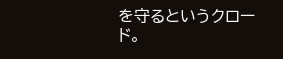を守るというクロード。